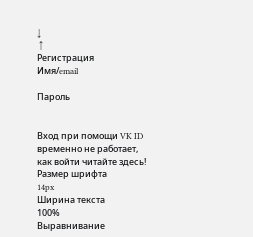↓
 ↑
Регистрация
Имя/email

Пароль


Вход при помощи VK ID
временно не работает,
как войти читайте здесь!
Размер шрифта
14px
Ширина текста
100%
Выравнивание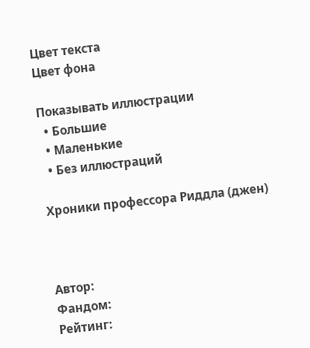Цвет текста
Цвет фона

Показывать иллюстрации
  • Большие
  • Маленькие
  • Без иллюстраций

Хроники профессора Риддла (джен)



Автор:
Фандом:
Рейтинг: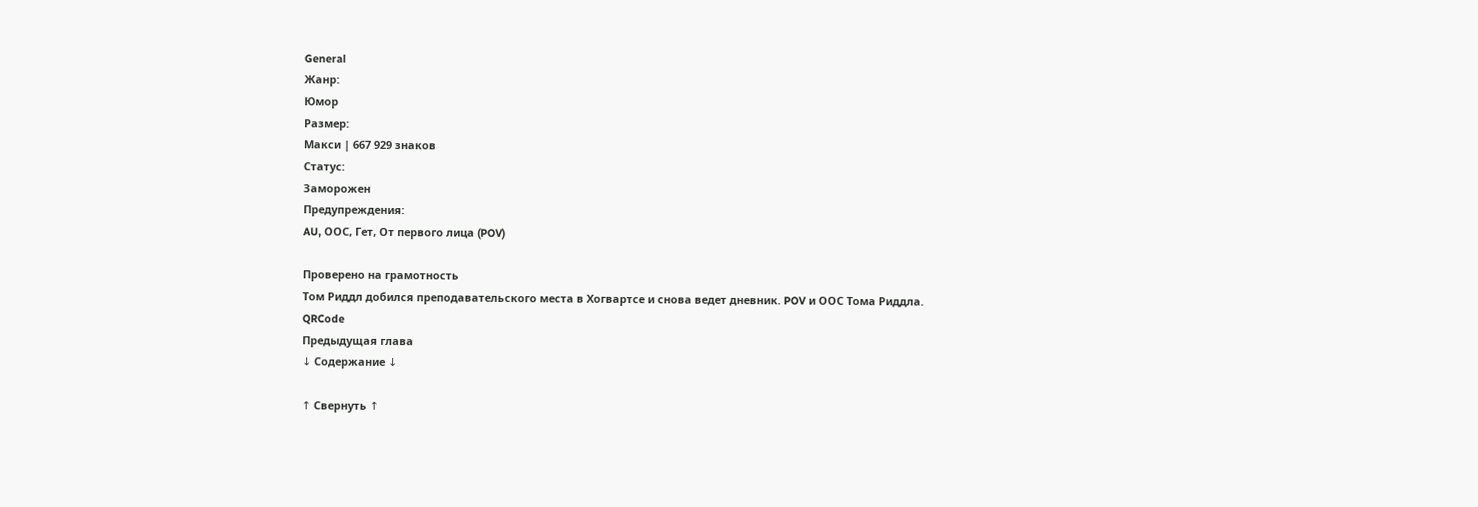General
Жанр:
Юмор
Размер:
Макси | 667 929 знаков
Статус:
Заморожен
Предупреждения:
AU, ООС, Гет, От первого лица (POV)

Проверено на грамотность
Том Риддл добился преподавательского места в Хогвартсе и снова ведет дневник. POV и ООС Тома Риддла.
QRCode
Предыдущая глава
↓ Содержание ↓

↑ Свернуть ↑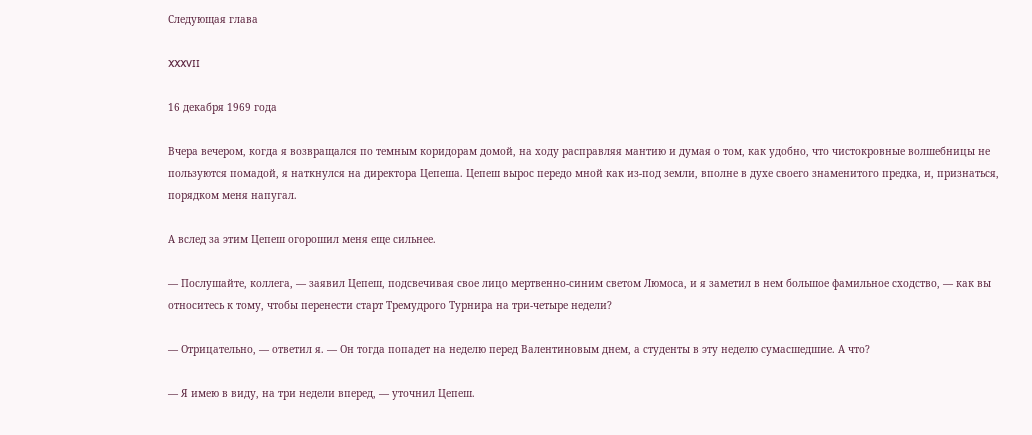Следующая глава

XXXVII

16 декабря 1969 года

Вчера вечером, когда я возвращался по темным коридорам домой, на ходу расправляя мантию и думая о том, как удобно, что чистокровные волшебницы не пользуются помадой, я наткнулся на директора Цепеша. Цепеш вырос передо мной как из-под земли, вполне в духе своего знаменитого предка, и, признаться, порядком меня напугал.

А вслед за этим Цепеш огорошил меня еще сильнее.

— Послушайте, коллега, — заявил Цепеш, подсвечивая свое лицо мертвенно-синим светом Люмоса, и я заметил в нем большое фамильное сходство, — как вы относитесь к тому, чтобы перенести старт Тремудрого Турнира на три-четыре недели?

— Отрицательно, — ответил я. — Он тогда попадет на неделю перед Валентиновым днем, а студенты в эту неделю сумасшедшие. А что?

— Я имею в виду, на три недели вперед, — уточнил Цепеш.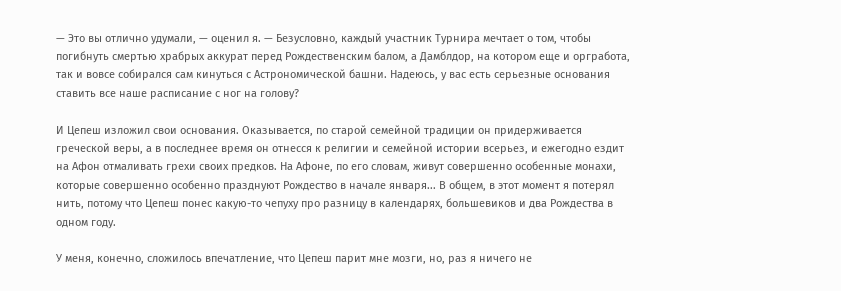— Это вы отлично удумали, — оценил я. — Безусловно, каждый участник Турнира мечтает о том, чтобы погибнуть смертью храбрых аккурат перед Рождественским балом, а Дамблдор, на котором еще и оргработа, так и вовсе собирался сам кинуться с Астрономической башни. Надеюсь, у вас есть серьезные основания ставить все наше расписание с ног на голову?

И Цепеш изложил свои основания. Оказывается, по старой семейной традиции он придерживается греческой веры, а в последнее время он отнесся к религии и семейной истории всерьез, и ежегодно ездит на Афон отмаливать грехи своих предков. На Афоне, по его словам, живут совершенно особенные монахи, которые совершенно особенно празднуют Рождество в начале января... В общем, в этот момент я потерял нить, потому что Цепеш понес какую-то чепуху про разницу в календарях, большевиков и два Рождества в одном году.

У меня, конечно, сложилось впечатление, что Цепеш парит мне мозги, но, раз я ничего не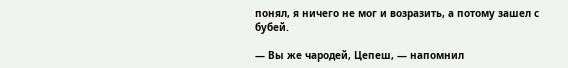понял, я ничего не мог и возразить, а потому зашел с бубей.

— Вы же чародей, Цепеш, — напомнил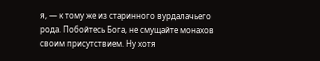я, — к тому же из старинного вурдалачьего рода. Побойтесь Бога, не смущайте монахов своим присутствием. Ну хотя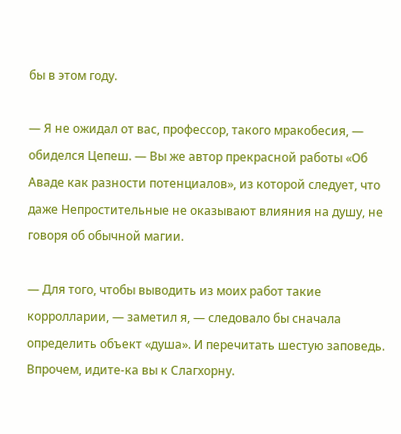бы в этом году.

— Я не ожидал от вас, профессор, такого мракобесия, — обиделся Цепеш. — Вы же автор прекрасной работы «Об Аваде как разности потенциалов», из которой следует, что даже Непростительные не оказывают влияния на душу, не говоря об обычной магии.

— Для того, чтобы выводить из моих работ такие корролларии, — заметил я, — следовало бы сначала определить объект «душа». И перечитать шестую заповедь. Впрочем, идите-ка вы к Слагхорну.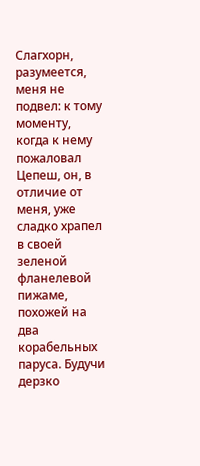Слагхорн, разумеется, меня не подвел: к тому моменту, когда к нему пожаловал Цепеш, он, в отличие от меня, уже сладко храпел в своей зеленой фланелевой пижаме, похожей на два корабельных паруса. Будучи дерзко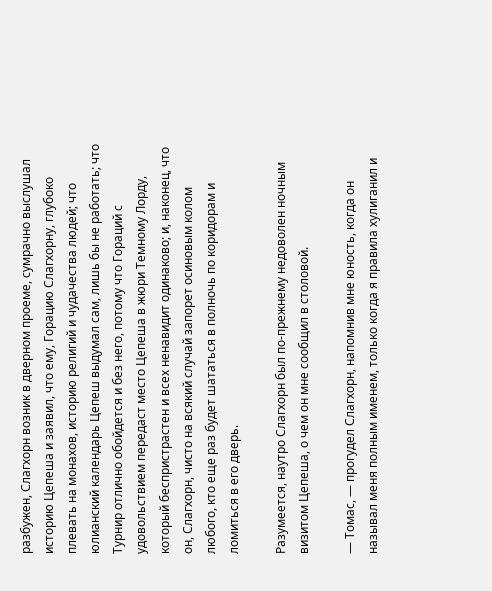разбужен, Слагхорн возник в дверном проеме, сумрачно выслушал историю Цепеша и заявил, что ему, Горацию Слагхорну, глубоко плевать на монахов, историю религий и чудачества людей; что юлианский календарь Цепеш выдумал сам, лишь бы не работать; что Турнир отлично обойдется и без него, потому что Гораций с удовольствием передаст место Цепеша в жюри Темному Лорду, который беспристрастен и всех ненавидит одинаково; и, наконец, что он, Слагхорн, чисто на всякий случай запорет осиновым колом любого, кто еще раз будет шататься в полночь по коридорам и ломиться в его дверь.

Разумеется, наутро Слагхорн был по-прежнему недоволен ночным визитом Цепеша, о чем он мне сообщил в столовой.

— Томас, — прогудел Слагхорн, напомнив мне юность, когда он называл меня полным именем, только когда я правила хулиганил и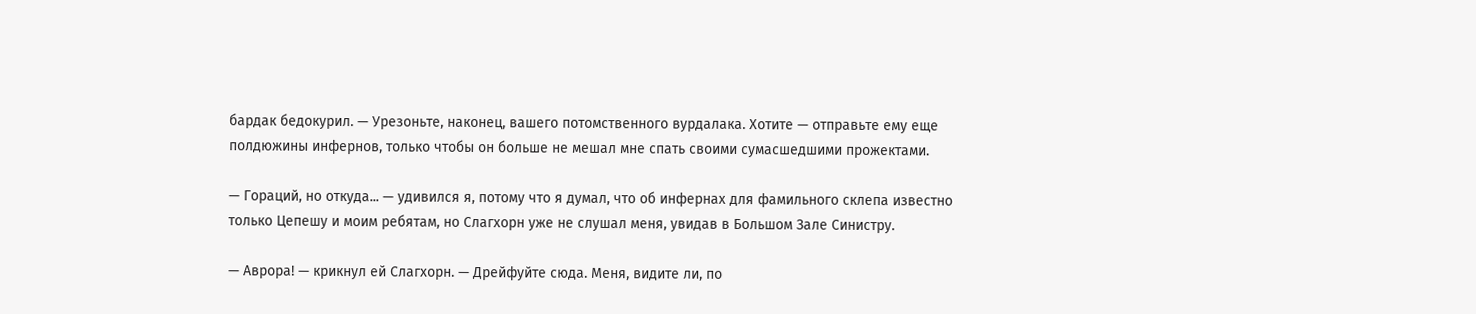бардак бедокурил. — Урезоньте, наконец, вашего потомственного вурдалака. Хотите — отправьте ему еще полдюжины инфернов, только чтобы он больше не мешал мне спать своими сумасшедшими прожектами.

— Гораций, но откуда... — удивился я, потому что я думал, что об инфернах для фамильного склепа известно только Цепешу и моим ребятам, но Слагхорн уже не слушал меня, увидав в Большом Зале Синистру.

— Аврора! — крикнул ей Слагхорн. — Дрейфуйте сюда. Меня, видите ли, по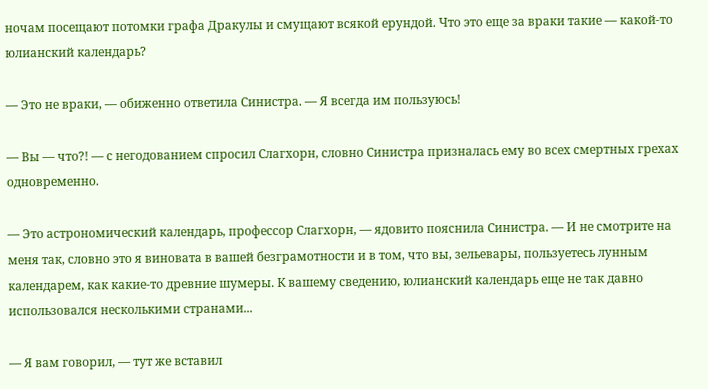ночам посещают потомки графа Дракулы и смущают всякой ерундой. Что это еще за враки такие — какой-то юлианский календарь?

— Это не враки, — обиженно ответила Синистра. — Я всегда им пользуюсь!

— Вы — что?! — с негодованием спросил Слагхорн, словно Синистра призналась ему во всех смертных грехах одновременно.

— Это астрономический календарь, профессор Слагхорн, — ядовито пояснила Синистра. — И не смотрите на меня так, словно это я виновата в вашей безграмотности и в том, что вы, зельевары, пользуетесь лунным календарем, как какие-то древние шумеры. К вашему сведению, юлианский календарь еще не так давно использовался несколькими странами...

— Я вам говорил, — тут же вставил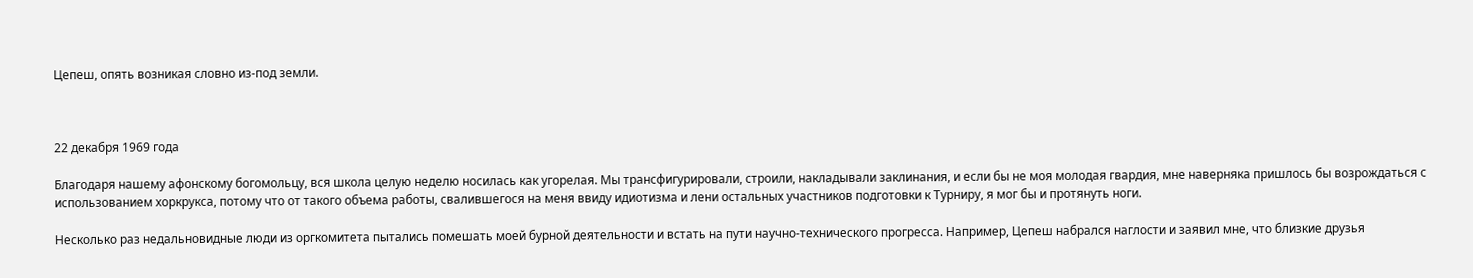Цепеш, опять возникая словно из-под земли.



22 декабря 1969 года

Благодаря нашему афонскому богомольцу, вся школа целую неделю носилась как угорелая. Мы трансфигурировали, строили, накладывали заклинания, и если бы не моя молодая гвардия, мне наверняка пришлось бы возрождаться с использованием хоркрукса, потому что от такого объема работы, свалившегося на меня ввиду идиотизма и лени остальных участников подготовки к Турниру, я мог бы и протянуть ноги.

Несколько раз недальновидные люди из оргкомитета пытались помешать моей бурной деятельности и встать на пути научно-технического прогресса. Например, Цепеш набрался наглости и заявил мне, что близкие друзья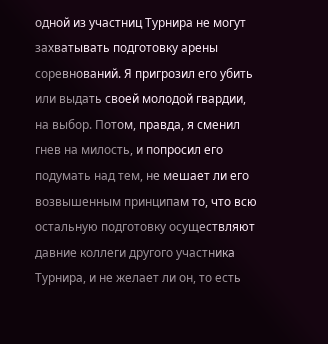одной из участниц Турнира не могут захватывать подготовку арены соревнований. Я пригрозил его убить или выдать своей молодой гвардии, на выбор. Потом, правда, я сменил гнев на милость, и попросил его подумать над тем, не мешает ли его возвышенным принципам то, что всю остальную подготовку осуществляют давние коллеги другого участника Турнира, и не желает ли он, то есть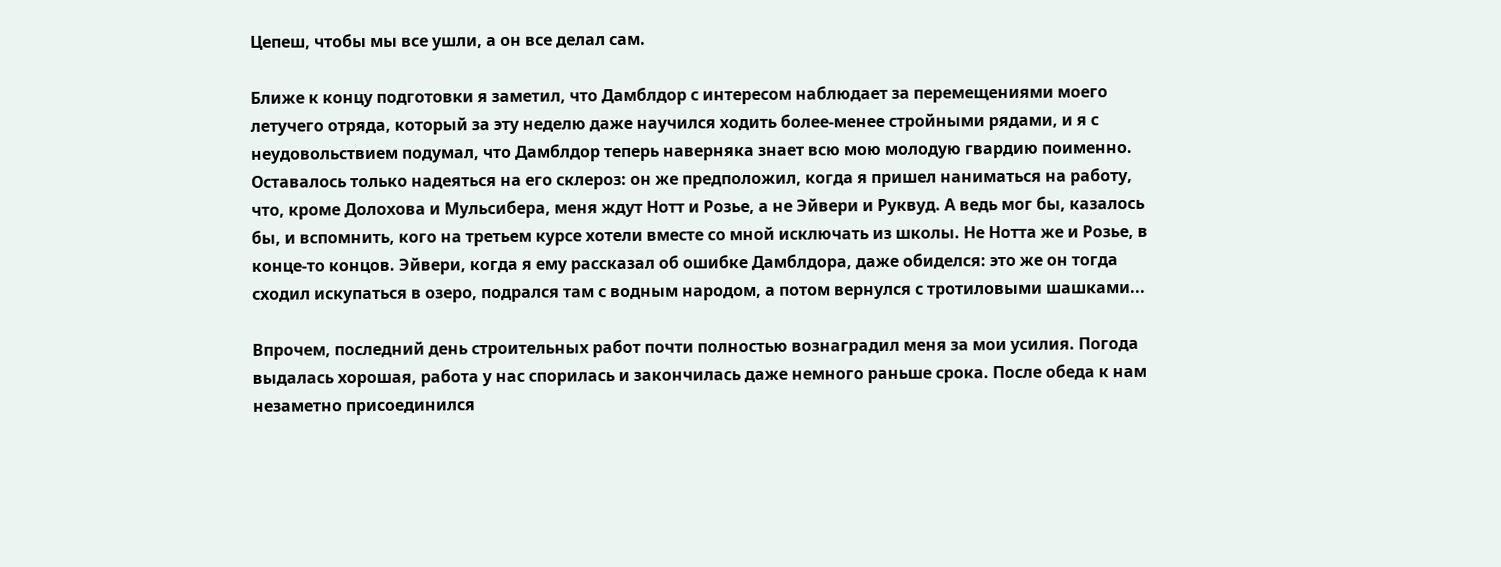Цепеш, чтобы мы все ушли, а он все делал сам.

Ближе к концу подготовки я заметил, что Дамблдор с интересом наблюдает за перемещениями моего летучего отряда, который за эту неделю даже научился ходить более-менее стройными рядами, и я с неудовольствием подумал, что Дамблдор теперь наверняка знает всю мою молодую гвардию поименно. Оставалось только надеяться на его склероз: он же предположил, когда я пришел наниматься на работу, что, кроме Долохова и Мульсибера, меня ждут Нотт и Розье, а не Эйвери и Руквуд. А ведь мог бы, казалось бы, и вспомнить, кого на третьем курсе хотели вместе со мной исключать из школы. Не Нотта же и Розье, в конце-то концов. Эйвери, когда я ему рассказал об ошибке Дамблдора, даже обиделся: это же он тогда сходил искупаться в озеро, подрался там с водным народом, а потом вернулся с тротиловыми шашками...

Впрочем, последний день строительных работ почти полностью вознаградил меня за мои усилия. Погода выдалась хорошая, работа у нас спорилась и закончилась даже немного раньше срока. После обеда к нам незаметно присоединился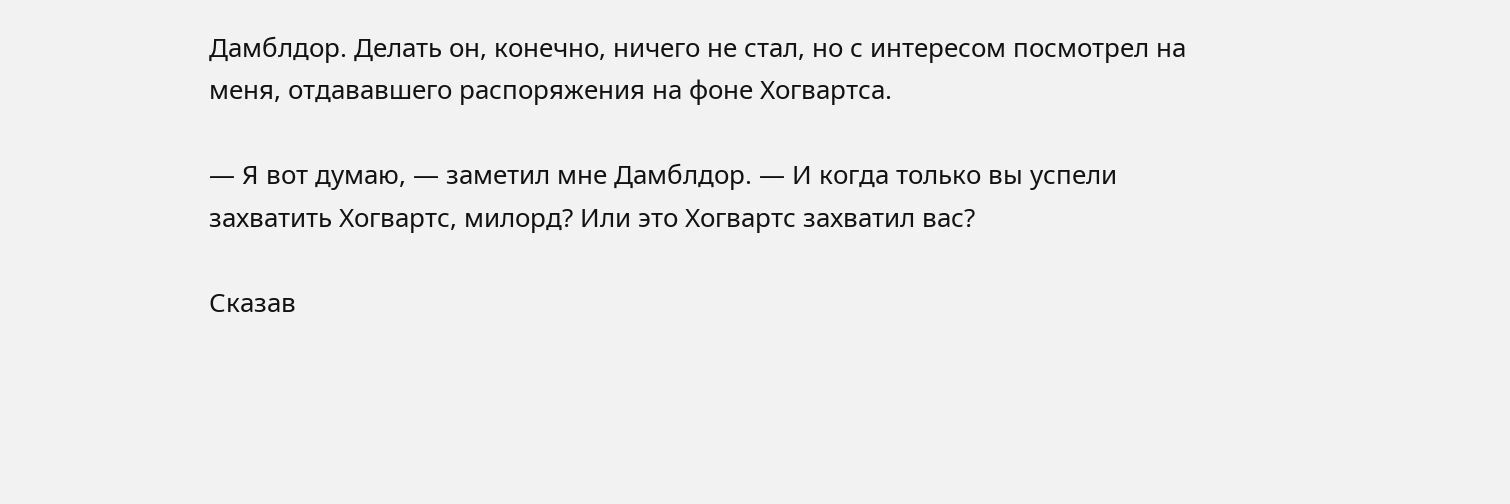Дамблдор. Делать он, конечно, ничего не стал, но с интересом посмотрел на меня, отдававшего распоряжения на фоне Хогвартса.

— Я вот думаю, — заметил мне Дамблдор. — И когда только вы успели захватить Хогвартс, милорд? Или это Хогвартс захватил вас?

Сказав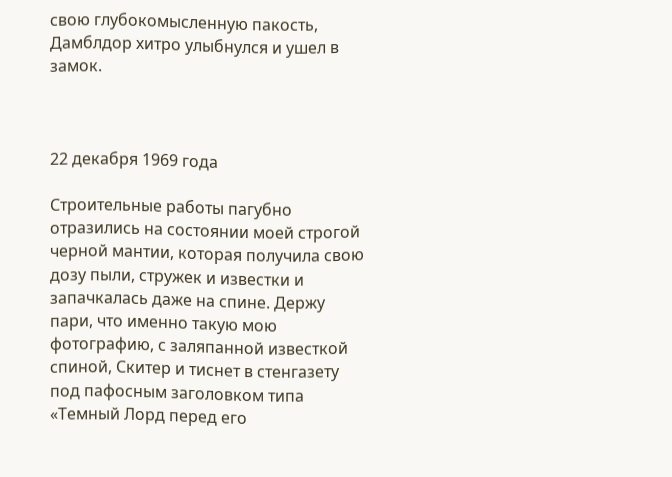свою глубокомысленную пакость, Дамблдор хитро улыбнулся и ушел в замок.



22 декабря 1969 года

Строительные работы пагубно отразились на состоянии моей строгой черной мантии, которая получила свою дозу пыли, стружек и известки и запачкалась даже на спине. Держу пари, что именно такую мою фотографию, с заляпанной известкой спиной, Скитер и тиснет в стенгазету под пафосным заголовком типа «Темный Лорд перед его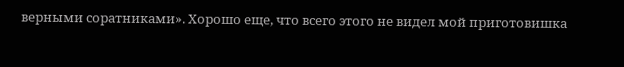верными соратниками». Хорошо еще, что всего этого не видел мой приготовишка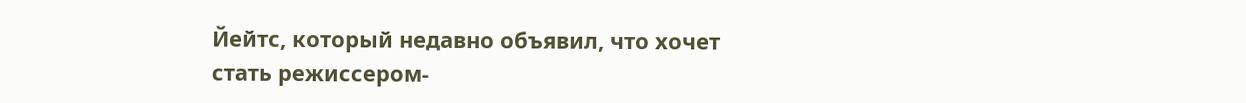Йейтс, который недавно объявил, что хочет стать режиссером-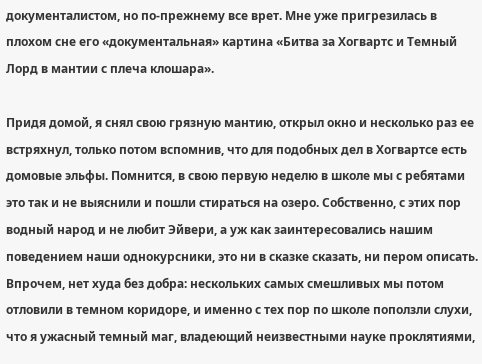документалистом, но по-прежнему все врет. Мне уже пригрезилась в плохом сне его «документальная» картина «Битва за Хогвартс и Темный Лорд в мантии с плеча клошара».

Придя домой, я снял свою грязную мантию, открыл окно и несколько раз ее встряхнул, только потом вспомнив, что для подобных дел в Хогвартсе есть домовые эльфы. Помнится, в свою первую неделю в школе мы с ребятами это так и не выяснили и пошли стираться на озеро. Собственно, с этих пор водный народ и не любит Эйвери, а уж как заинтересовались нашим поведением наши однокурсники, это ни в сказке сказать, ни пером описать. Впрочем, нет худа без добра: нескольких самых смешливых мы потом отловили в темном коридоре, и именно с тех пор по школе поползли слухи, что я ужасный темный маг, владеющий неизвестными науке проклятиями,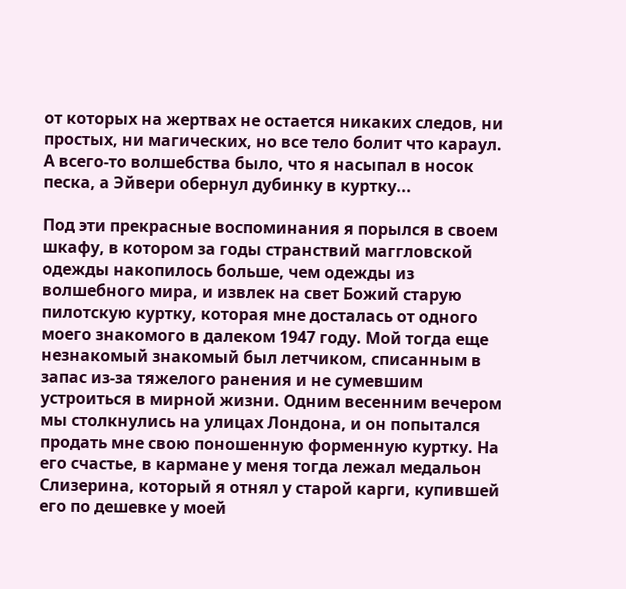от которых на жертвах не остается никаких следов, ни простых, ни магических, но все тело болит что караул. А всего-то волшебства было, что я насыпал в носок песка, а Эйвери обернул дубинку в куртку...

Под эти прекрасные воспоминания я порылся в своем шкафу, в котором за годы странствий маггловской одежды накопилось больше, чем одежды из волшебного мира, и извлек на свет Божий старую пилотскую куртку, которая мне досталась от одного моего знакомого в далеком 1947 году. Мой тогда еще незнакомый знакомый был летчиком, списанным в запас из-за тяжелого ранения и не сумевшим устроиться в мирной жизни. Одним весенним вечером мы столкнулись на улицах Лондона, и он попытался продать мне свою поношенную форменную куртку. На его счастье, в кармане у меня тогда лежал медальон Слизерина, который я отнял у старой карги, купившей его по дешевке у моей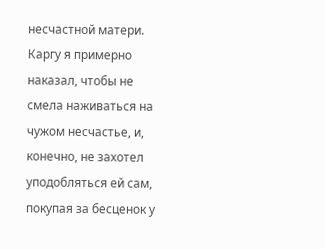несчастной матери. Каргу я примерно наказал, чтобы не смела наживаться на чужом несчастье, и, конечно, не захотел уподобляться ей сам, покупая за бесценок у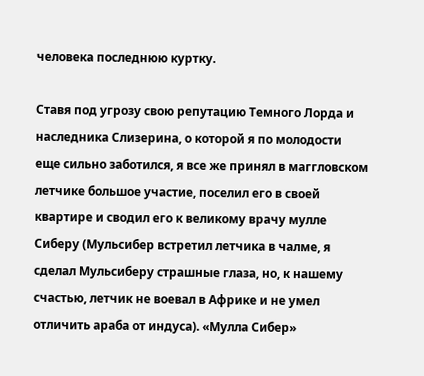человека последнюю куртку.

Ставя под угрозу свою репутацию Темного Лорда и наследника Слизерина, о которой я по молодости еще сильно заботился, я все же принял в маггловском летчике большое участие, поселил его в своей квартире и сводил его к великому врачу мулле Сиберу (Мульсибер встретил летчика в чалме, я сделал Мульсиберу страшные глаза, но, к нашему счастью, летчик не воевал в Африке и не умел отличить араба от индуса). «Мулла Сибер»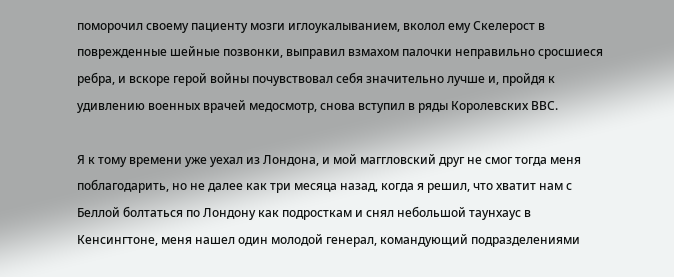поморочил своему пациенту мозги иглоукалыванием, вколол ему Скелерост в поврежденные шейные позвонки, выправил взмахом палочки неправильно сросшиеся ребра, и вскоре герой войны почувствовал себя значительно лучше и, пройдя к удивлению военных врачей медосмотр, снова вступил в ряды Королевских ВВС.

Я к тому времени уже уехал из Лондона, и мой маггловский друг не смог тогда меня поблагодарить, но не далее как три месяца назад, когда я решил, что хватит нам с Беллой болтаться по Лондону как подросткам и снял небольшой таунхаус в Кенсингтоне, меня нашел один молодой генерал, командующий подразделениями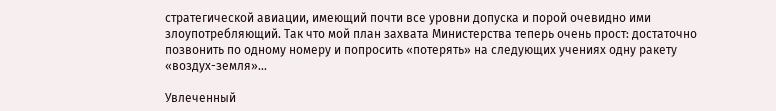стратегической авиации, имеющий почти все уровни допуска и порой очевидно ими злоупотребляющий. Так что мой план захвата Министерства теперь очень прост: достаточно позвонить по одному номеру и попросить «потерять» на следующих учениях одну ракету «воздух-земля»...

Увлеченный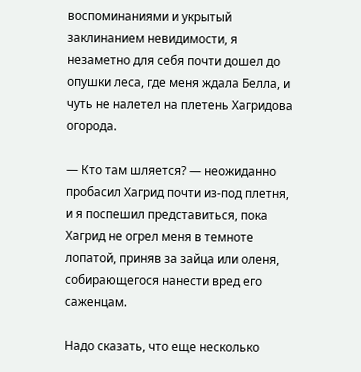воспоминаниями и укрытый заклинанием невидимости, я незаметно для себя почти дошел до опушки леса, где меня ждала Белла, и чуть не налетел на плетень Хагридова огорода.

— Кто там шляется? — неожиданно пробасил Хагрид почти из-под плетня, и я поспешил представиться, пока Хагрид не огрел меня в темноте лопатой, приняв за зайца или оленя, собирающегося нанести вред его саженцам.

Надо сказать, что еще несколько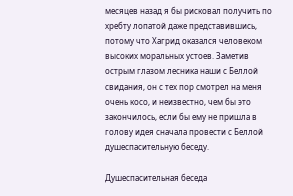месяцев назад я бы рисковал получить по хребту лопатой даже представившись, потому что Хагрид оказался человеком высоких моральных устоев. Заметив острым глазом лесника наши с Беллой свидания, он с тех пор смотрел на меня очень косо, и неизвестно, чем бы это закончилось, если бы ему не пришла в голову идея сначала провести с Беллой душеспасительную беседу.

Душеспасительная беседа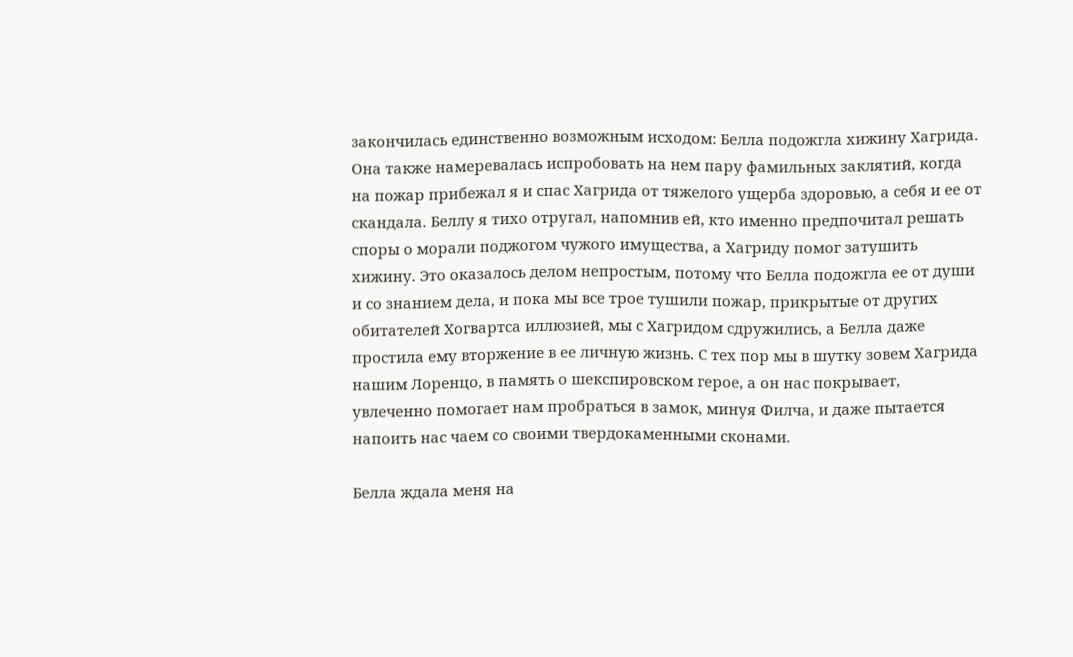закончилась единственно возможным исходом: Белла подожгла хижину Хагрида. Она также намеревалась испробовать на нем пару фамильных заклятий, когда на пожар прибежал я и спас Хагрида от тяжелого ущерба здоровью, а себя и ее от скандала. Беллу я тихо отругал, напомнив ей, кто именно предпочитал решать споры о морали поджогом чужого имущества, а Хагриду помог затушить хижину. Это оказалось делом непростым, потому что Белла подожгла ее от души и со знанием дела, и пока мы все трое тушили пожар, прикрытые от других обитателей Хогвартса иллюзией, мы с Хагридом сдружились, а Белла даже простила ему вторжение в ее личную жизнь. С тех пор мы в шутку зовем Хагрида нашим Лоренцо, в память о шекспировском герое, а он нас покрывает, увлеченно помогает нам пробраться в замок, минуя Филча, и даже пытается напоить нас чаем со своими твердокаменными сконами.

Белла ждала меня на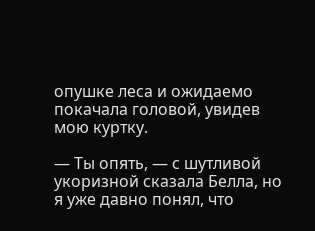опушке леса и ожидаемо покачала головой, увидев мою куртку.

— Ты опять, — с шутливой укоризной сказала Белла, но я уже давно понял, что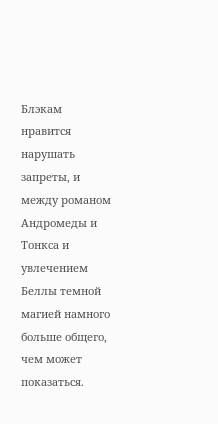Блэкам нравится нарушать запреты, и между романом Андромеды и Тонкса и увлечением Беллы темной магией намного больше общего, чем может показаться.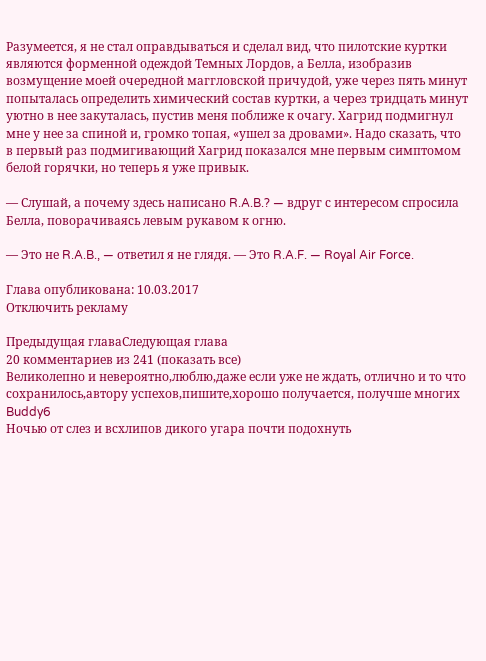Разумеется, я не стал оправдываться и сделал вид, что пилотские куртки являются форменной одеждой Темных Лордов, а Белла, изобразив возмущение моей очередной маггловской причудой, уже через пять минут попыталась определить химический состав куртки, а через тридцать минут уютно в нее закуталась, пустив меня поближе к очагу. Хагрид подмигнул мне у нее за спиной и, громко топая, «ушел за дровами». Надо сказать, что в первый раз подмигивающий Хагрид показался мне первым симптомом белой горячки, но теперь я уже привык.

— Слушай, а почему здесь написано R.A.B.? — вдруг с интересом спросила Белла, поворачиваясь левым рукавом к огню.

— Это не R.A.B., — ответил я не глядя. — Это R.A.F. — Royal Air Force.

Глава опубликована: 10.03.2017
Отключить рекламу

Предыдущая главаСледующая глава
20 комментариев из 241 (показать все)
Великолепно и невероятно,люблю,даже если уже не ждать, отлично и то что сохранилось,автору успехов,пишите,хорошо получается, получше многих
Buddy6
Ночью от слез и всхлипов дикого угара почти подохнуть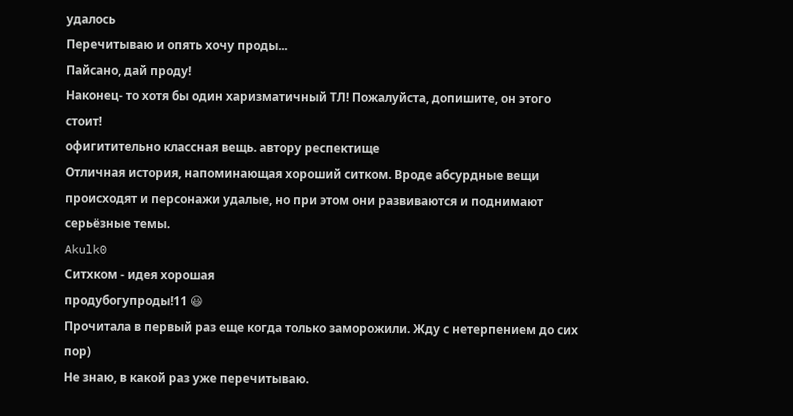удалось
Перечитываю и опять хочу проды...
Пайсано, дай проду!
Наконец- то хотя бы один харизматичный ТЛ! Пожалуйста, допишите, он этого стоит!
офигитительно классная вещь. автору респектище
Отличная история, напоминающая хороший ситком. Вроде абсурдные вещи происходят и персонажи удалые, но при этом они развиваются и поднимают серьёзные темы.
Akulk0
Ситхком - идея хорошая
продубогупроды!11 😃
Прочитала в первый раз еще когда только заморожили. Жду с нетерпением до сих пор)
Не знаю, в какой раз уже перечитываю.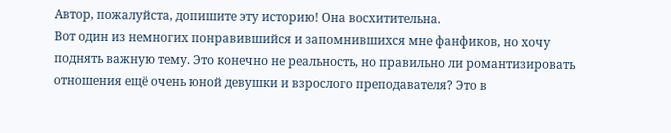Автор, пожалуйста, допишите эту историю! Она восхитительна.
Вот один из немногих понравившийся и запомнившихся мне фанфиков, но хочу поднять важную тему. Это конечно не реальность, но правильно ли романтизировать отношения ещё очень юной девушки и взрослого преподавателя? Это в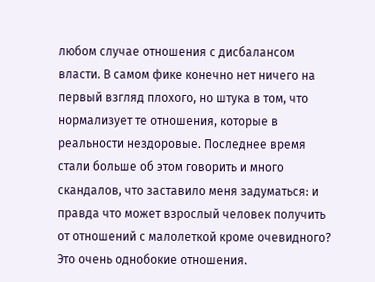любом случае отношения с дисбалансом власти. В самом фике конечно нет ничего на первый взгляд плохого, но штука в том, что нормализует те отношения, которые в реальности нездоровые. Последнее время стали больше об этом говорить и много скандалов, что заставило меня задуматься: и правда что может взрослый человек получить от отношений с малолеткой кроме очевидного? Это очень однобокие отношения.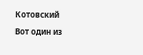Котовский
Вот один из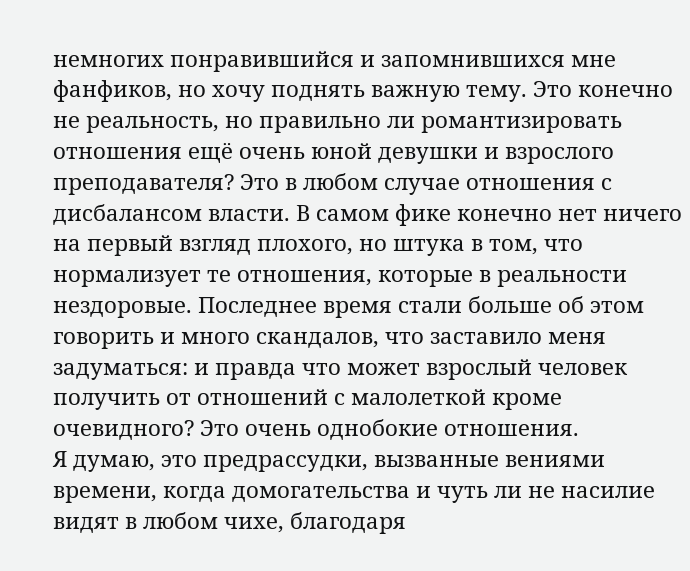немногих понравившийся и запомнившихся мне фанфиков, но хочу поднять важную тему. Это конечно не реальность, но правильно ли романтизировать отношения ещё очень юной девушки и взрослого преподавателя? Это в любом случае отношения с дисбалансом власти. В самом фике конечно нет ничего на первый взгляд плохого, но штука в том, что нормализует те отношения, которые в реальности нездоровые. Последнее время стали больше об этом говорить и много скандалов, что заставило меня задуматься: и правда что может взрослый человек получить от отношений с малолеткой кроме очевидного? Это очень однобокие отношения.
Я думаю, это предрассудки, вызванные вениями времени, когда домогательства и чуть ли не насилие видят в любом чихе, благодаря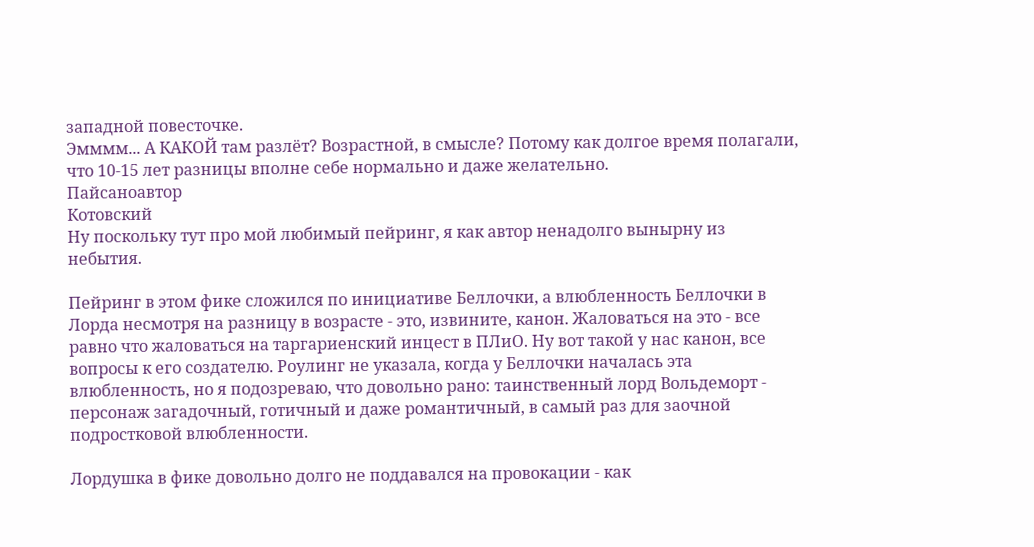западной повесточке.
Эмммм... А КАКОЙ там разлёт? Возрастной, в смысле? Потому как долгое время полагали, что 10-15 лет разницы вполне себе нормально и даже желательно.
Пайсаноавтор
Котовский
Ну поскольку тут про мой любимый пейринг, я как автор ненадолго вынырну из небытия.

Пейринг в этом фике сложился по инициативе Беллочки, а влюбленность Беллочки в Лорда несмотря на разницу в возрасте - это, извините, канон. Жаловаться на это - все равно что жаловаться на таргариенский инцест в ПЛиО. Ну вот такой у нас канон, все вопросы к его создателю. Роулинг не указала, когда у Беллочки началась эта влюбленность, но я подозреваю, что довольно рано: таинственный лорд Вольдеморт - персонаж загадочный, готичный и даже романтичный, в самый раз для заочной подростковой влюбленности.

Лордушка в фике довольно долго не поддавался на провокации - как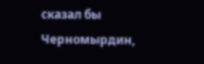сказал бы Черномырдин,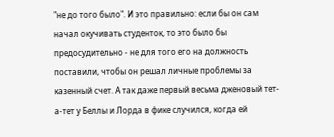"не до того было". И это правильно: если бы он сам начал окучивать студенток, то это было бы предосудительно - не для того его на должность поставили, чтобы он решал личные проблемы за казенный счет. А так даже первый весьма дженовый тет-а-тет у Беллы и Лорда в фике случился, когда ей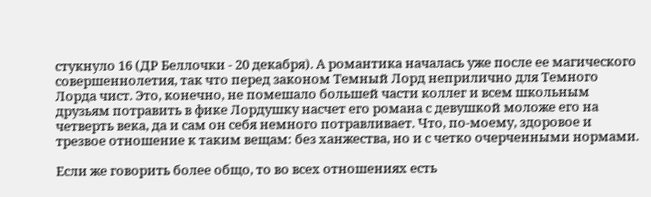стукнуло 16 (ДР Беллочки - 20 декабря). А романтика началась уже после ее магического совершеннолетия, так что перед законом Темный Лорд неприлично для Темного Лорда чист. Это, конечно, не помешало большей части коллег и всем школьным друзьям потравить в фике Лордушку насчет его романа с девушкой моложе его на четверть века, да и сам он себя немного потравливает. Что, по-моему, здоровое и трезвое отношение к таким вещам: без ханжества, но и с четко очерченными нормами.

Если же говорить более общо, то во всех отношениях есть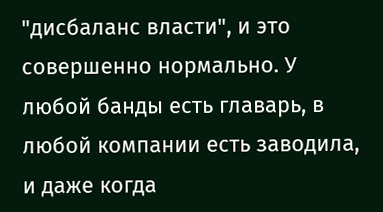"дисбаланс власти", и это совершенно нормально. У любой банды есть главарь, в любой компании есть заводила, и даже когда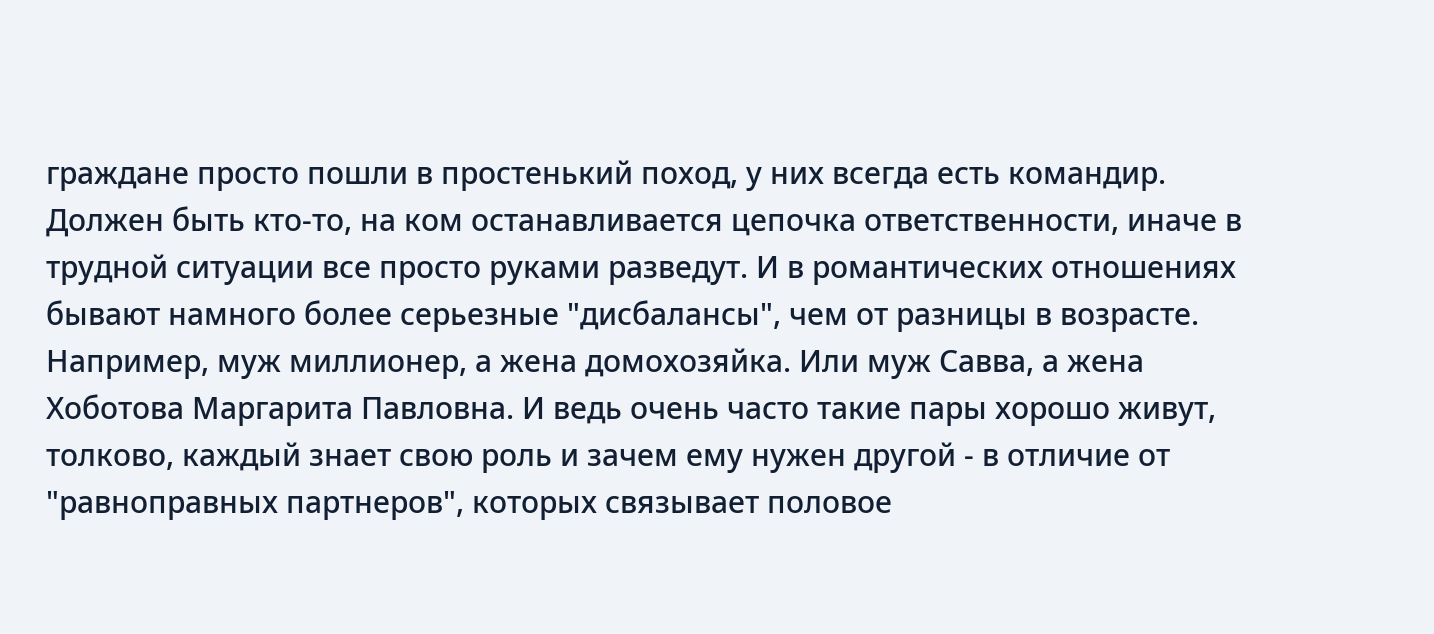граждане просто пошли в простенький поход, у них всегда есть командир. Должен быть кто-то, на ком останавливается цепочка ответственности, иначе в трудной ситуации все просто руками разведут. И в романтических отношениях бывают намного более серьезные "дисбалансы", чем от разницы в возрасте. Например, муж миллионер, а жена домохозяйка. Или муж Савва, а жена Хоботова Маргарита Павловна. И ведь очень часто такие пары хорошо живут, толково, каждый знает свою роль и зачем ему нужен другой - в отличие от "равноправных партнеров", которых связывает половое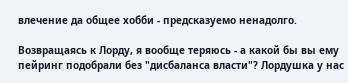влечение да общее хобби - предсказуемо ненадолго.

Возвращаясь к Лорду, я вообще теряюсь - а какой бы вы ему пейринг подобрали без "дисбаланса власти"? Лордушка у нас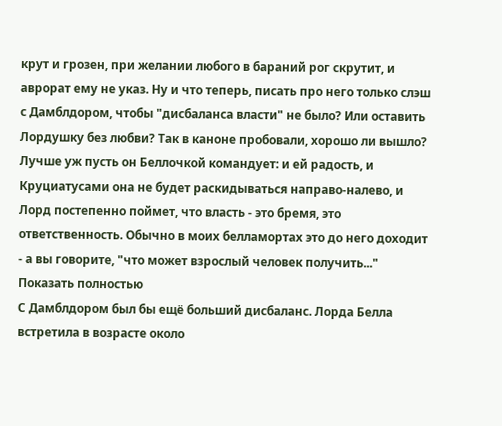крут и грозен, при желании любого в бараний рог скрутит, и аврорат ему не указ. Ну и что теперь, писать про него только слэш с Дамблдором, чтобы "дисбаланса власти" не было? Или оставить Лордушку без любви? Так в каноне пробовали, хорошо ли вышло? Лучше уж пусть он Беллочкой командует: и ей радость, и Круциатусами она не будет раскидываться направо-налево, и Лорд постепенно поймет, что власть - это бремя, это ответственность. Обычно в моих белламортах это до него доходит - а вы говорите, "что может взрослый человек получить..."
Показать полностью
С Дамблдором был бы ещё больший дисбаланс. Лорда Белла встретила в возрасте около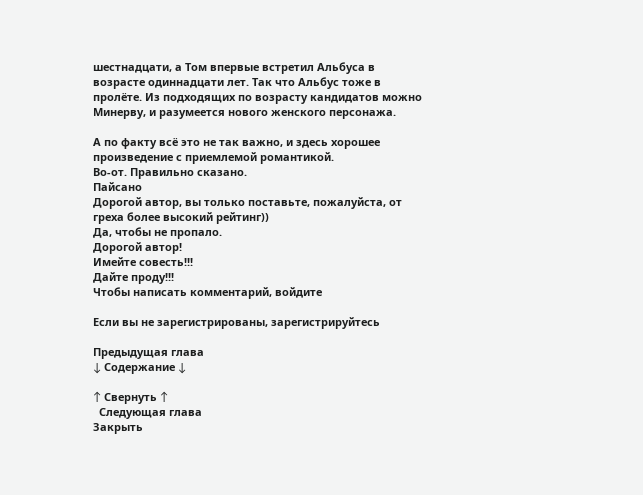шестнадцати, а Том впервые встретил Альбуса в возрасте одиннадцати лет. Так что Альбус тоже в пролёте. Из подходящих по возрасту кандидатов можно Минерву, и разумеется нового женского персонажа.

А по факту всё это не так важно, и здесь хорошее произведение с приемлемой романтикой.
Во-от. Правильно сказано.
Пайсано
Дорогой автор, вы только поставьте, пожалуйста, от греха более высокий рейтинг))
Да, чтобы не пропало.
Дорогой автор!
Имейте совесть!!!
Дайте проду!!!
Чтобы написать комментарий, войдите

Если вы не зарегистрированы, зарегистрируйтесь

Предыдущая глава
↓ Содержание ↓

↑ Свернуть ↑
  Следующая глава
Закрыть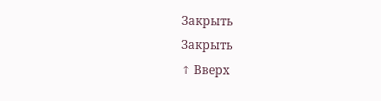Закрыть
Закрыть
↑ Вверх